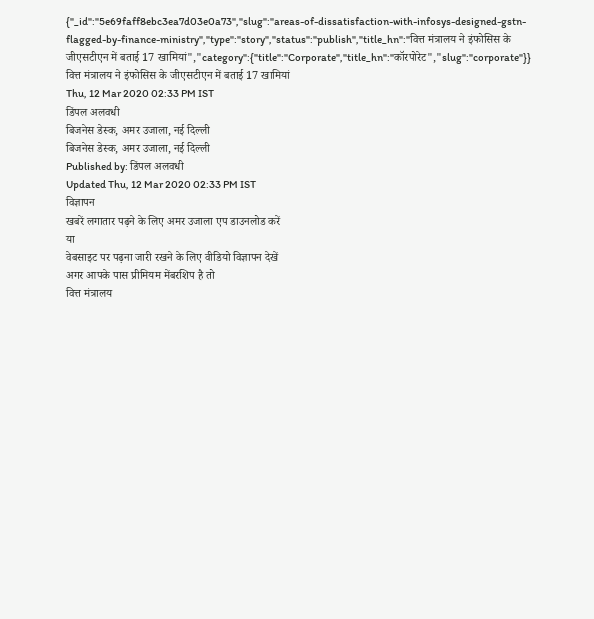{"_id":"5e69faff8ebc3ea7d03e0a73","slug":"areas-of-dissatisfaction-with-infosys-designed-gstn-flagged-by-finance-ministry","type":"story","status":"publish","title_hn":"वित्त मंत्रालय ने इंफोसिस के जीएसटीएन में बताई 17 खामियां","category":{"title":"Corporate","title_hn":"कॉरपोरेट","slug":"corporate"}}
वित्त मंत्रालय ने इंफोसिस के जीएसटीएन में बताई 17 खामियां
Thu, 12 Mar 2020 02:33 PM IST
डिंपल अलवधी
बिजनेस डेस्क, अमर उजाला, नई दिल्ली
बिजनेस डेस्क, अमर उजाला, नई दिल्ली
Published by: डिंपल अलवधी
Updated Thu, 12 Mar 2020 02:33 PM IST
विज्ञापन
खबरें लगातार पढ़ने के लिए अमर उजाला एप डाउनलोड करें
या
वेबसाइट पर पढ़ना जारी रखने के लिए वीडियो विज्ञापन देखें
अगर आपके पास प्रीमियम मेंबरशिप है तो
वित्त मंत्रालय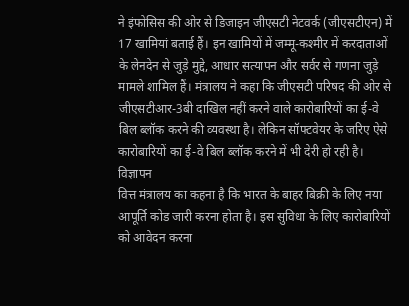ने इंफोसिस की ओर से डिजाइन जीएसटी नेटवर्क (जीएसटीएन) में 17 खामियां बताई हैं। इन खामियों में जम्मू-कश्मीर में करदाताओं के लेनदेन से जुड़े मुद्दे, आधार सत्यापन और सर्वर से गणना जुड़े मामले शामिल हैं। मंत्रालय ने कहा कि जीएसटी परिषद की ओर से जीएसटीआर-3बी दाखिल नहीं करने वाले कारोबारियों का ई-वे बिल ब्लॉक करने की व्यवस्था है। लेकिन सॉफ्टवेयर के जरिए ऐसे कारोबारियों का ई-वे बिल ब्लॉक करने में भी देरी हो रही है।
विज्ञापन
वित्त मंत्रालय का कहना है कि भारत के बाहर बिक्री के लिए नया आपूर्ति कोड जारी करना होता है। इस सुविधा के लिए कारोबारियों को आवेदन करना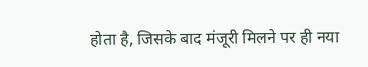होता है, जिसके बाद मंजूरी मिलने पर ही नया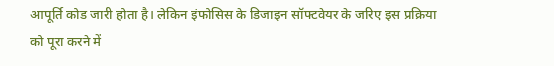आपूर्ति कोड जारी होता है। लेकिन इंफोसिस के डिजाइन सॉफ्टवेयर के जरिए इस प्रक्रिया को पूरा करने में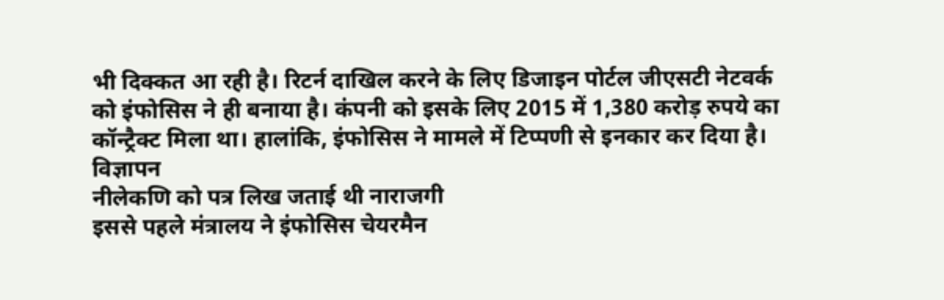भी दिक्कत आ रही है। रिटर्न दाखिल करने के लिए डिजाइन पोर्टल जीएसटी नेटवर्क को इंफोसिस ने ही बनाया है। कंपनी को इसके लिए 2015 में 1,380 करोड़ रुपये का कॉन्ट्रैक्ट मिला था। हालांकि, इंफोसिस ने मामले में टिप्पणी से इनकार कर दिया है।
विज्ञापन
नीलेकणि को पत्र लिख जताई थी नाराजगी
इससे पहले मंत्रालय ने इंफोसिस चेयरमैन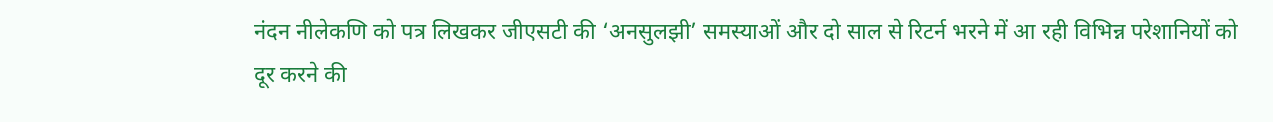नंदन नीलेकणि को पत्र लिखकर जीएसटी की ‘अनसुलझी’ समस्याओं और दो साल से रिटर्न भरने में आ रही विभिन्न परेशानियों को दूर करने की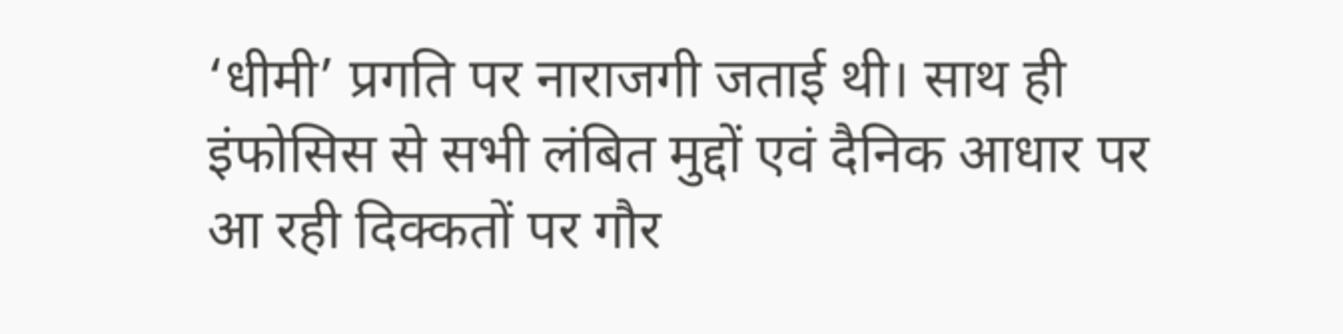‘धीमी’ प्रगति पर नाराजगी जताई थी। साथ ही इंफोसिस से सभी लंबित मुद्दों एवं दैनिक आधार पर आ रही दिक्कतों पर गौर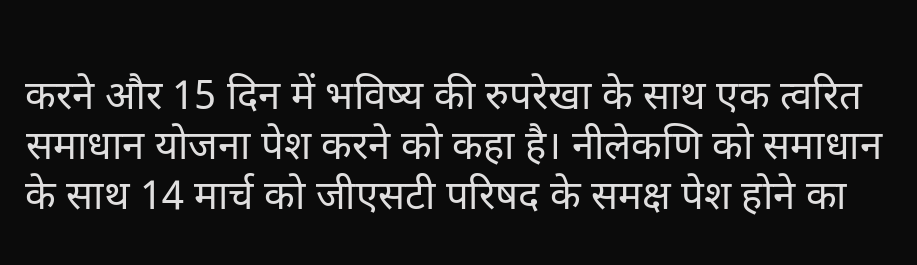करने और 15 दिन में भविष्य की रुपरेखा के साथ एक त्वरित समाधान योजना पेश करने को कहा है। नीलेकणि को समाधान के साथ 14 मार्च को जीएसटी परिषद के समक्ष पेश होने का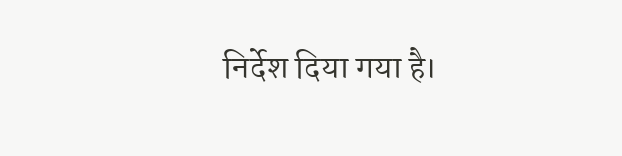निर्देश दिया गया है।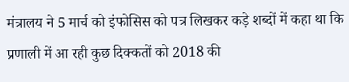मंत्रालय ने 5 मार्च को इंफोसिस को पत्र लिखकर कड़े शब्दों में कहा था कि प्रणाली में आ रही कुछ दिक्कतों को 2018 की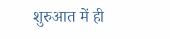शुरुआत में ही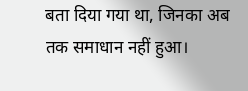बता दिया गया था, जिनका अब तक समाधान नहीं हुआ।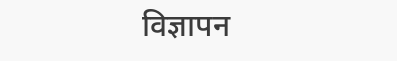विज्ञापन